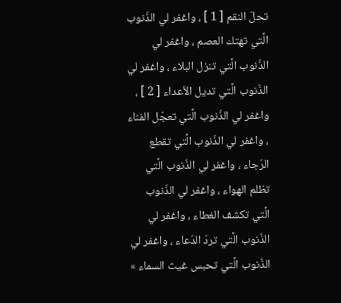تحلّ النقم [ 1 ] ، واغفر لي الذّنوب الَّتي تهتك العصم ، واغفر لي الذّنوب الَّتي تنزل البلاء ، واغفر لي الذّنوب الَّتي تديل الأعداء [ 2 ] ، واغفر لي الذّنوب الَّتي تعجّل الفناء ، واغفر لي الذّنوب الَّتي تقطع الرّجاء ، واغفر لي الذّنوب الَّتي تظلم الهواء ، واغفر لي الذّنوب الَّتي تكشف الغطاء ، واغفر لي الذّنوب الَّتي تردّ الدّعاء ، واغفر لي الذّنوب الَّتي تحبس غيث السماء »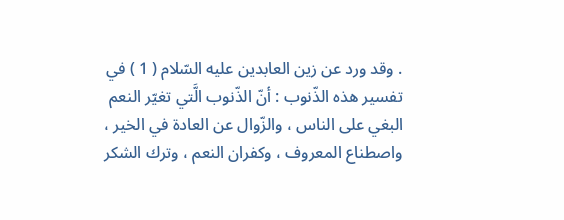. وقد ورد عن زين العابدين عليه السّلام ( 1 ) في تفسير هذه الذّنوب : أنّ الذّنوب الَّتي تغيّر النعم البغي على الناس ، والزّوال عن العادة في الخير ، واصطناع المعروف ، وكفران النعم ، وترك الشكر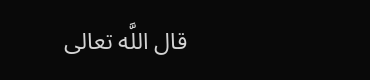قال اللَّه تعالى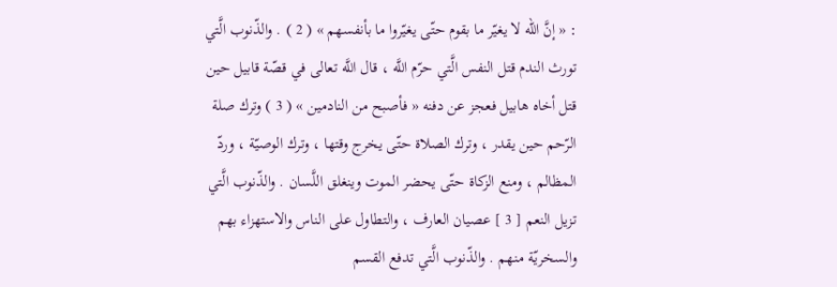: « إنَّ الله لا يغيّر ما بقوم حتّى يغيّروا ما بأنفسهم » ( 2 ) . والذّنوب الَّتي تورث الندم قتل النفس الَّتي حرّم اللَّه ، قال اللَّه تعالى في قصّة قابيل حين قتل أخاه هابيل فعجز عن دفنه « فأصبح من النادمين » ( 3 ) وترك صلة الرّحم حين يقدر ، وترك الصلاة حتّى يخرج وقتها ، وترك الوصيّة ، وردّ المظالم ، ومنع الزكاة حتّى يحضر الموت وينغلق اللَّسان . والذّنوب الَّتي تزيل النعم [ 3 ] عصيان العارف ، والتطاول على الناس والاستهزاء بهم والسخريّة منهم . والذّنوب الَّتي تدفع القسم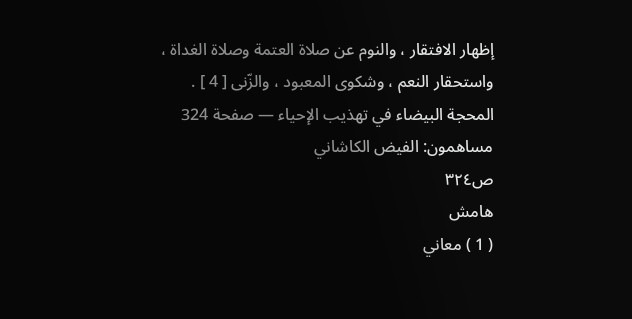إظهار الافتقار ، والنوم عن صلاة العتمة وصلاة الغداة ، واستحقار النعم ، وشكوى المعبود ، والزّنى [ 4 ] .
المحجة البيضاء في تهذيب الإحياء — صفحة 324
مساهمون: الفيض الكاشاني
ص٣٢٤
هامش
( 1 ) معاني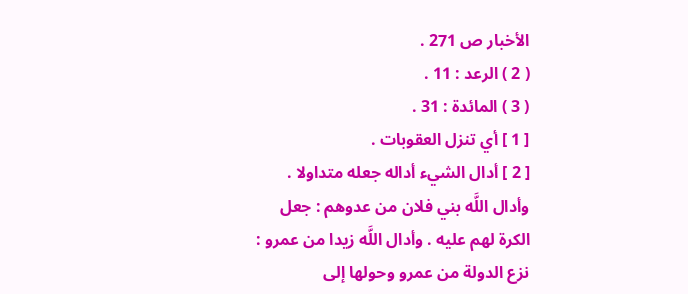الأخبار ص 271 .
( 2 ) الرعد : 11 .
( 3 ) المائدة : 31 .
[ 1 ] أي تنزل العقوبات .
[ 2 ] أدال الشيء أداله جعله متداولا . وأدال اللَّه بني فلان من عدوهم : جعل الكرة لهم عليه . وأدال اللَّه زيدا من عمرو : نزع الدولة من عمرو وحولها إلى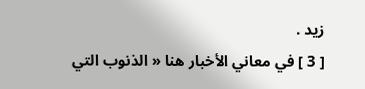زيد .
[ 3 ] في معاني الأخبار هنا « الذنوب التي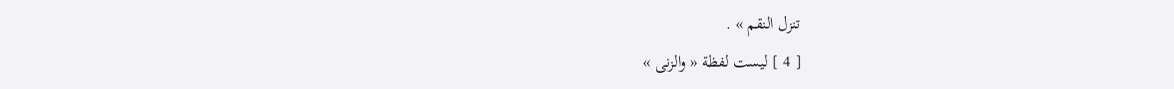تنزل النقم » .
[ 4 ] ليست لفظة « والزنى »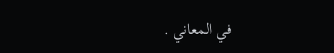في المعاني .